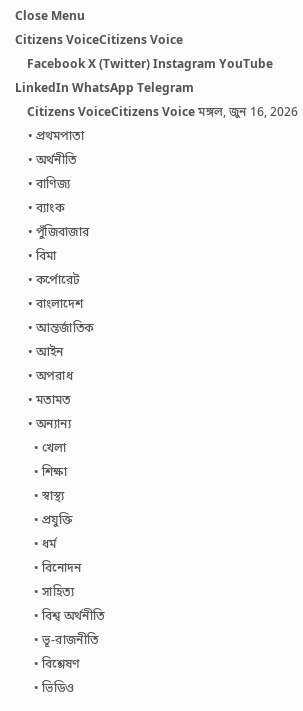Close Menu
Citizens VoiceCitizens Voice
    Facebook X (Twitter) Instagram YouTube LinkedIn WhatsApp Telegram
    Citizens VoiceCitizens Voice মঙ্গল, জুন 16, 2026
    • প্রথমপাতা
    • অর্থনীতি
    • বাণিজ্য
    • ব্যাংক
    • পুঁজিবাজার
    • বিমা
    • কর্পোরেট
    • বাংলাদেশ
    • আন্তর্জাতিক
    • আইন
    • অপরাধ
    • মতামত
    • অন্যান্য
      • খেলা
      • শিক্ষা
      • স্বাস্থ্য
      • প্রযুক্তি
      • ধর্ম
      • বিনোদন
      • সাহিত্য
      • বিশ্ব অর্থনীতি
      • ভূ-রাজনীতি
      • বিশ্লেষণ
      • ভিডিও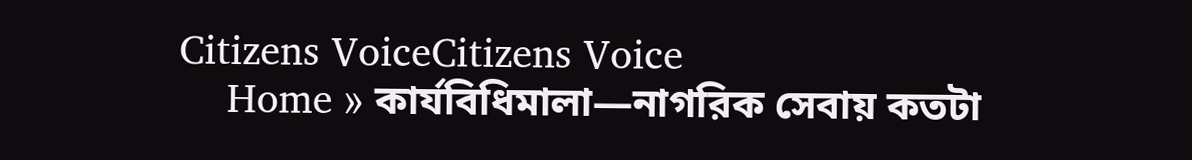Citizens VoiceCitizens Voice
    Home » কার্যবিধিমালা—নাগরিক সেবায় কতটা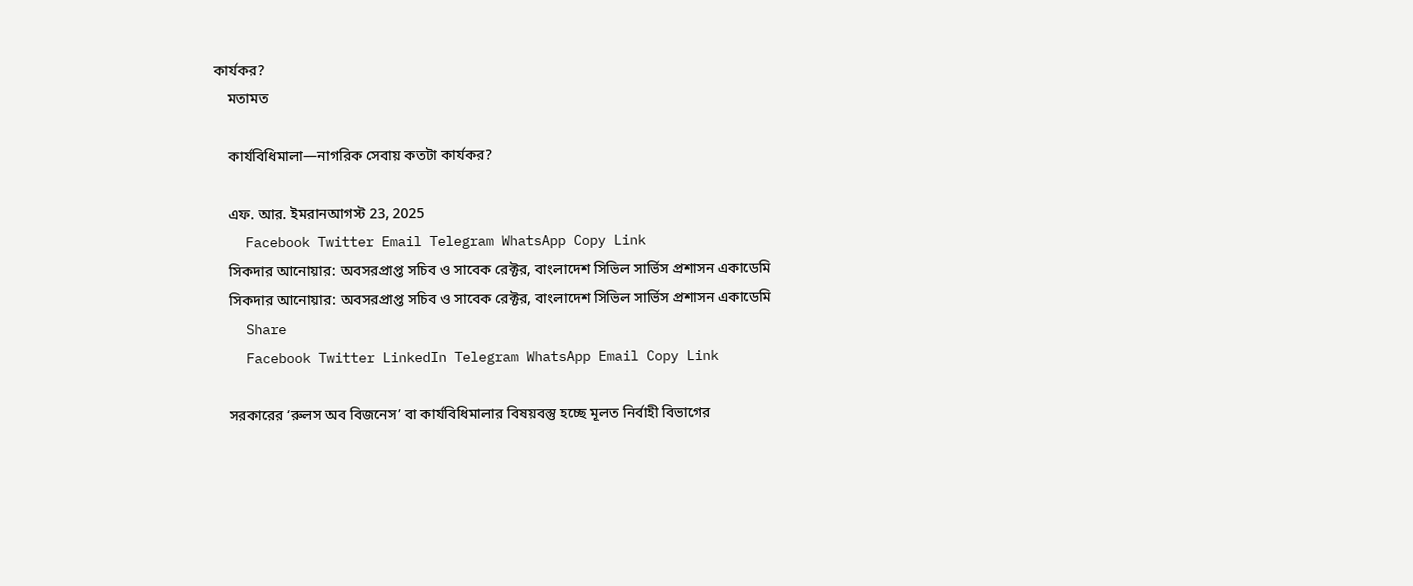কার্যকর?
    মতামত

    কার্যবিধিমালা—নাগরিক সেবায় কতটা কার্যকর?

    এফ. আর. ইমরানআগস্ট 23, 2025
    Facebook Twitter Email Telegram WhatsApp Copy Link
    সিকদার আনোয়ার: অবসরপ্রাপ্ত সচিব ও সাবেক রেক্টর, বাংলাদেশ সিভিল সার্ভিস প্রশাসন একাডেমি
    সিকদার আনোয়ার: অবসরপ্রাপ্ত সচিব ও সাবেক রেক্টর, বাংলাদেশ সিভিল সার্ভিস প্রশাসন একাডেমি
    Share
    Facebook Twitter LinkedIn Telegram WhatsApp Email Copy Link

    সরকারের ‘রুলস অব বিজনেস’ বা কার্যবিধিমালার বিষয়বস্তু হচ্ছে মূলত নির্বাহী বিভাগের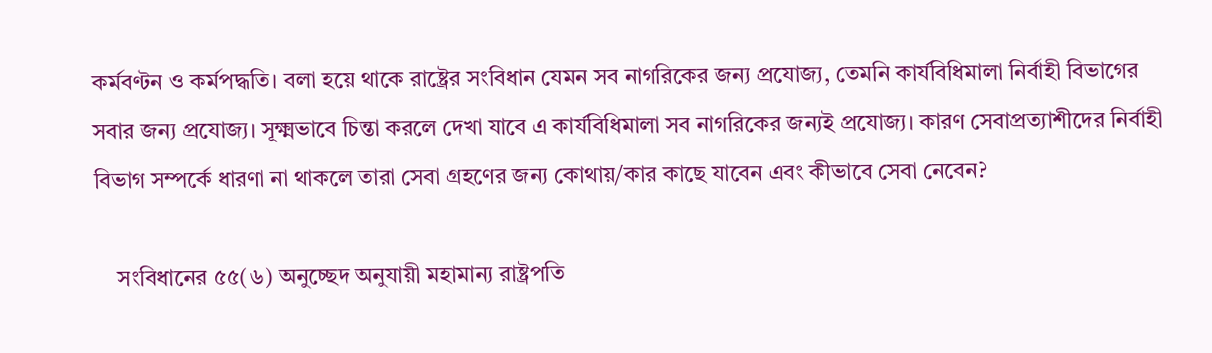কর্মবণ্টন ও কর্মপদ্ধতি। বলা হয়ে থাকে রাষ্ট্রের সংবিধান যেমন সব নাগরিকের জন্য প্রযোজ্য, তেমনি কার্যবিধিমালা নির্বাহী বিভাগের সবার জন্য প্রযোজ্য। সূক্ষ্মভাবে চিন্তা করলে দেখা যাবে এ কার্যবিধিমালা সব নাগরিকের জন্যই প্রযোজ্য। কারণ সেবাপ্রত্যাশীদের নির্বাহী বিভাগ সম্পর্কে ধারণা না থাকলে তারা সেবা গ্রহণের জন্য কোথায়/কার কাছে যাবেন এবং কীভাবে সেবা নেবেন?

    সংবিধানের ৫৫(৬) অনুচ্ছেদ অনুযায়ী মহামান্য রাষ্ট্রপতি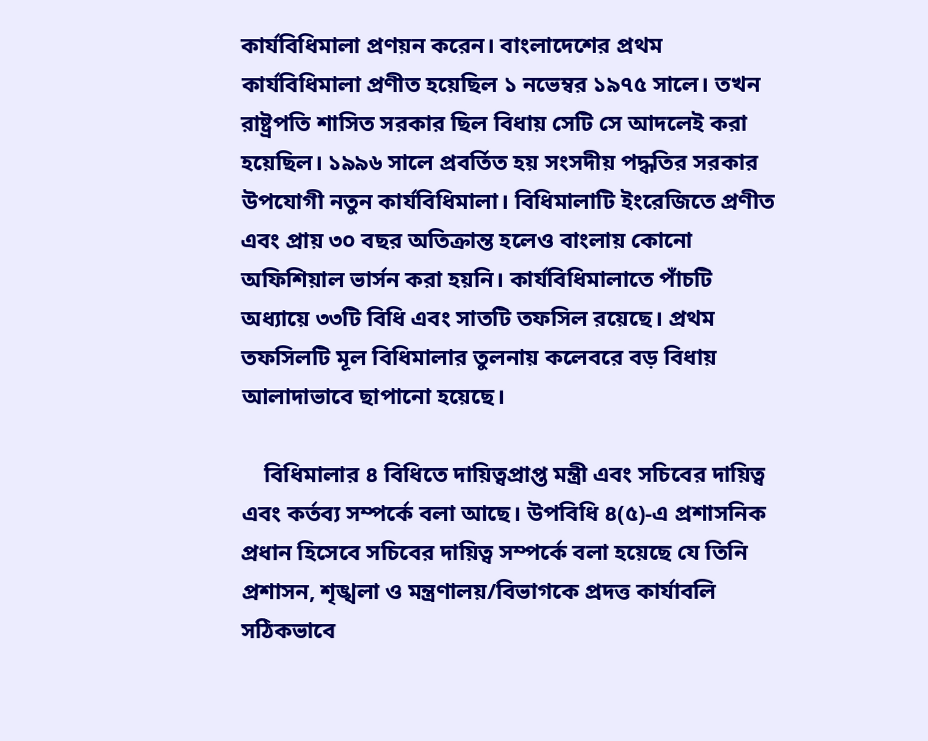কার্যবিধিমালা প্রণয়ন করেন। বাংলাদেশের প্রথম কার্যবিধিমালা প্রণীত হয়েছিল ১ নভেম্বর ১৯৭৫ সালে। তখন রাষ্ট্রপতি শাসিত সরকার ছিল বিধায় সেটি সে আদলেই করা হয়েছিল। ১৯৯৬ সালে প্রবর্তিত হয় সংসদীয় পদ্ধতির সরকার উপযোগী নতুন কার্যবিধিমালা। বিধিমালাটি ইংরেজিতে প্রণীত এবং প্রায় ৩০ বছর অতিক্রান্ত হলেও বাংলায় কোনো অফিশিয়াল ভার্সন করা হয়নি। কার্যবিধিমালাতে পাঁচটি অধ্যায়ে ৩৩টি বিধি এবং সাতটি তফসিল রয়েছে। প্রথম তফসিলটি মূল বিধিমালার তুলনায় কলেবরে বড় বিধায় আলাদাভাবে ছাপানো হয়েছে।

    বিধিমালার ৪ বিধিতে দায়িত্বপ্রাপ্ত মন্ত্রী এবং সচিবের দায়িত্ব এবং কর্তব্য সম্পর্কে বলা আছে। উপবিধি ৪(৫)-এ প্রশাসনিক প্রধান হিসেবে সচিবের দায়িত্ব সম্পর্কে বলা হয়েছে যে তিনি প্রশাসন, শৃঙ্খলা ও মন্ত্রণালয়/বিভাগকে প্রদত্ত কার্যাবলি সঠিকভাবে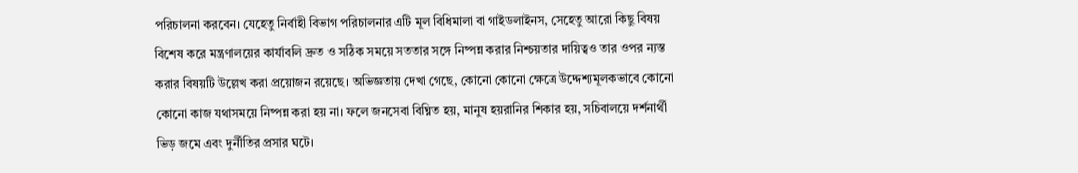পরিচালনা করবেন। যেহেতু নির্বাহী বিভাগ পরিচালনার এটি মূল বিধিমালা বা গাইডলাইনস, সেহেতু আরো কিছু বিষয় বিশেষ করে মন্ত্রণালয়ের কার্যাবলি দ্রুত ও সঠিক সময়ে সততার সঙ্গে নিষ্পন্ন করার নিশ্চয়তার দায়িত্বও তার ওপর ন্যস্ত করার বিষয়টি উল্লেখ করা প্রয়োজন রয়েছে। অভিজ্ঞতায় দেখা গেছে, কোনো কোনো ক্ষেত্রে উদ্দেশ্যমূলকভাবে কোনো কোনো কাজ যথাসময়ে নিষ্পন্ন করা হয় না। ফলে জনসেবা বিঘ্নিত হয়, মানুষ হয়রানির শিকার হয়, সচিবালয়ে দর্শনার্থী ভিড় জমে এবং দুর্নীতির প্রসার ঘটে।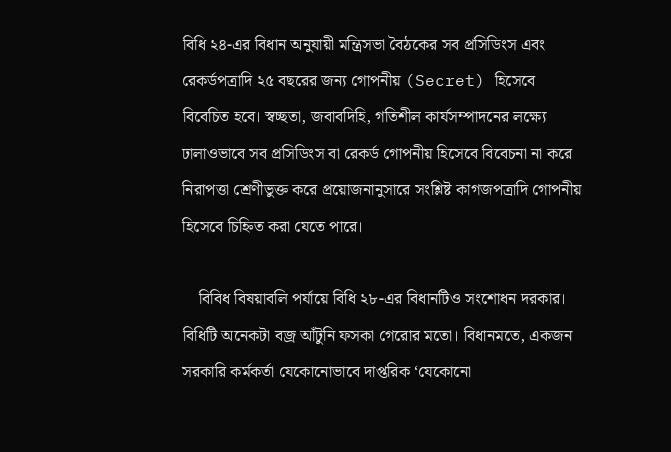বিধি ২৪-এর বিধান অনুযায়ী মন্ত্রিসভা বৈঠকের সব প্রসিডিংস এবং রেকর্ডপত্রাদি ২৫ বছরের জন্য গোপনীয় (Secret) হিসেবে বিবেচিত হবে। স্বচ্ছতা, জবাবদিহি, গতিশীল কার্যসম্পাদনের লক্ষ্যে ঢালাওভাবে সব প্রসিডিংস বা রেকর্ড গোপনীয় হিসেবে বিবেচনা না করে নিরাপত্তা শ্রেণীভুক্ত করে প্রয়োজনানুসারে সংশ্লিষ্ট কাগজপত্রাদি গোপনীয় হিসেবে চিহ্নিত করা যেতে পারে।

    বিবিধ বিষয়াবলি পর্যায়ে বিধি ২৮-এর বিধানটিও সংশোধন দরকার। বিধিটি অনেকটা বজ্র আঁটুনি ফসকা গেরোর মতো। বিধানমতে, একজন সরকারি কর্মকর্তা যেকোনোভাবে দাপ্তরিক ‘যেকোনো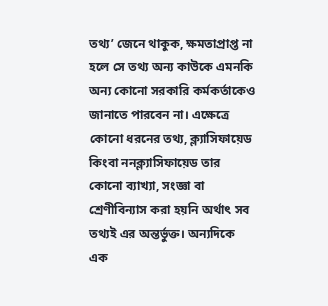তথ্য’ জেনে থাকুক, ক্ষমতাপ্রাপ্ত না হলে সে তথ্য অন্য কাউকে এমনকি অন্য কোনো সরকারি কর্মকর্তাকেও জানাতে পারবেন না। এক্ষেত্রে কোনো ধরনের তথ্য, ক্ল্যাসিফায়েড কিংবা ননক্ল্যাসিফায়েড তার কোনো ব্যাখ্যা, সংজ্ঞা বা শ্রেণীবিন্যাস করা হয়নি অর্থাৎ সব তথ্যই এর অন্তর্ভুক্ত। অন্যদিকে এক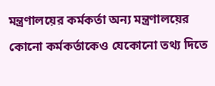মন্ত্রণালয়ের কর্মকর্তা অন্য মন্ত্রণালয়ের কোনো কর্মকর্তাকেও যেকোনো তথ্য দিতে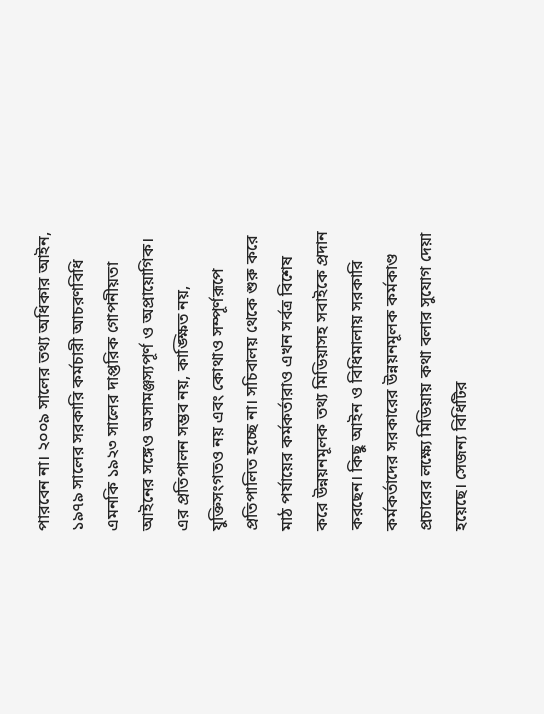পারবেন না। ২০০৯ সালের তথ্য অধিকার আইন, ১৯৭৯ সালের সরকারি কর্মচারী আচরণবিধি এমনকি ১৯২৩ সালের দাপ্তরিক গোপনীয়তা আইনের সঙ্গেও অসামঞ্জস্যপূর্ণ ও অপ্রায়োগিক। এর প্রতিপালন সম্ভব নয়, কাঙ্ক্ষিত নয়, যুক্তিসংগতও নয় এবং কোথাও সম্পূর্ণরূপে প্রতিপালিত হচ্ছে না। সচিবালয় থেকে শুরু করে মাঠ পর্যায়ের কর্মকর্তারাও এখন সর্বত্র বিশেষ করে উন্নয়নমূলক তথ্য মিডিয়াসহ সবাইকে প্রদান করছেন। কিছু আইন ও বিধিমালায় সরকারি কর্মকর্তাদের সরকারের উন্নয়নমূলক কর্মকাণ্ড প্রচারের লক্ষ্যে মিডিয়ায় কথা বলার সুযোগ দেয়া হয়েছে। সেজন্য বিধিটির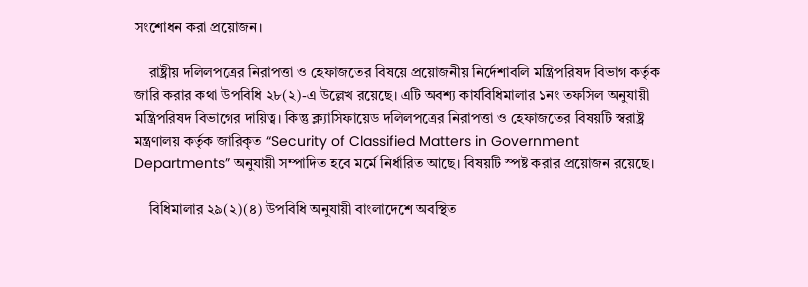সংশোধন করা প্রয়োজন।

    রাষ্ট্রীয় দলিলপত্রের নিরাপত্তা ও হেফাজতের বিষয়ে প্রয়োজনীয় নির্দেশাবলি মন্ত্রিপরিষদ বিভাগ কর্তৃক জারি করার কথা উপবিধি ২৮(২)-এ উল্লেখ রয়েছে। এটি অবশ্য কার্যবিধিমালার ১নং তফসিল অনুযায়ী মন্ত্রিপরিষদ বিভাগের দায়িত্ব। কিন্তু ক্ল্যাসিফায়েড দলিলপত্রের নিরাপত্তা ও হেফাজতের বিষয়টি স্বরাষ্ট্র মন্ত্রণালয় কর্তৃক জারিকৃত “Security of Classified Matters in Government Departments” অনুযায়ী সম্পাদিত হবে মর্মে নির্ধারিত আছে। বিষয়টি স্পষ্ট করার প্রয়োজন রয়েছে।

    বিধিমালার ২৯(২)(৪) উপবিধি অনুযায়ী বাংলাদেশে অবস্থিত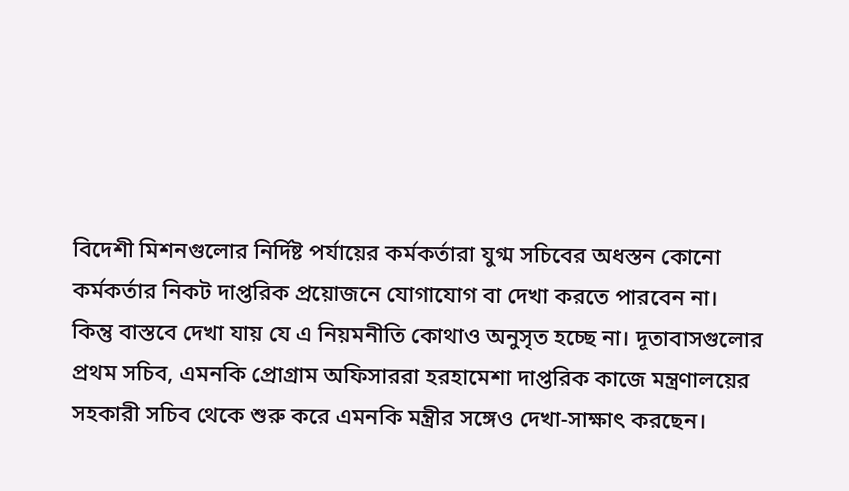বিদেশী মিশনগুলোর নির্দিষ্ট পর্যায়ের কর্মকর্তারা যুগ্ম সচিবের অধস্তন কোনো কর্মকর্তার নিকট দাপ্তরিক প্রয়োজনে যোগাযোগ বা দেখা করতে পারবেন না। কিন্তু বাস্তবে দেখা যায় যে এ নিয়মনীতি কোথাও অনুসৃত হচ্ছে না। দূতাবাসগুলোর প্রথম সচিব, এমনকি প্রোগ্রাম অফিসাররা হরহামেশা দাপ্তরিক কাজে মন্ত্রণালয়ের সহকারী সচিব থেকে শুরু করে এমনকি মন্ত্রীর সঙ্গেও দেখা-সাক্ষাৎ করছেন।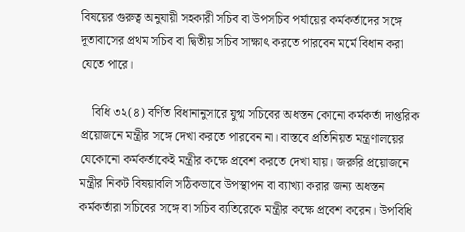বিষয়ের গুরুত্ব অনুযায়ী সহকারী সচিব বা উপসচিব পর্যায়ের কর্মকর্তাদের সঙ্গে দূতাবাসের প্রথম সচিব বা দ্বিতীয় সচিব সাক্ষাৎ করতে পারবেন মর্মে বিধান করা যেতে পারে।

    বিধি ৩২(৪) বর্ণিত বিধানানুসারে যুগ্ম সচিবের অধস্তন কোনো কর্মকর্তা দাপ্তরিক প্রয়োজনে মন্ত্রীর সঙ্গে দেখা করতে পারবেন না। বাস্তবে প্রতিনিয়ত মন্ত্রণালয়ের যেকোনো কর্মকর্তাকেই মন্ত্রীর কক্ষে প্রবেশ করতে দেখা যায়। জরুরি প্রয়োজনে মন্ত্রীর নিকট বিষয়াবলি সঠিকভাবে উপস্থাপন বা ব্যাখ্যা করার জন্য অধস্তন কর্মকর্তারা সচিবের সঙ্গে বা সচিব ব্যতিরেকে মন্ত্রীর কক্ষে প্রবেশ করেন। উপবিধি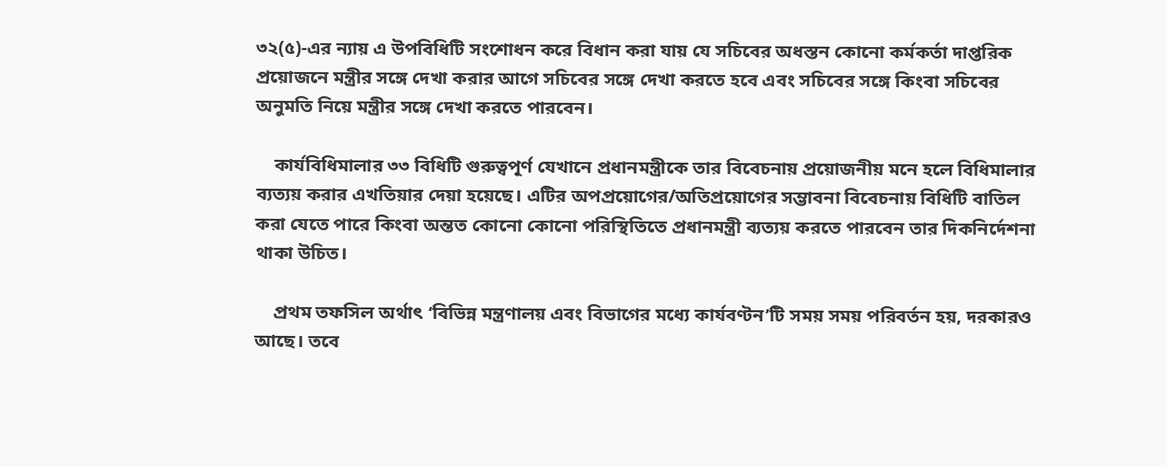৩২(৫)-এর ন্যায় এ উপবিধিটি সংশোধন করে বিধান করা যায় যে সচিবের অধস্তন কোনো কর্মকর্তা দাপ্তরিক প্রয়োজনে মন্ত্রীর সঙ্গে দেখা করার আগে সচিবের সঙ্গে দেখা করতে হবে এবং সচিবের সঙ্গে কিংবা সচিবের অনুমতি নিয়ে মন্ত্রীর সঙ্গে দেখা করতে পারবেন।

    কার্যবিধিমালার ৩৩ বিধিটি গুরুত্বপূর্ণ যেখানে প্রধানমন্ত্রীকে তার বিবেচনায় প্রয়োজনীয় মনে হলে বিধিমালার ব্যত্যয় করার এখতিয়ার দেয়া হয়েছে। এটির অপপ্রয়োগের/অতিপ্রয়োগের সম্ভাবনা বিবেচনায় বিধিটি বাতিল করা যেতে পারে কিংবা অন্তত কোনো কোনো পরিস্থিতিতে প্রধানমন্ত্রী ব্যত্যয় করতে পারবেন তার দিকনির্দেশনা থাকা উচিত।

    প্রথম তফসিল অর্থাৎ ‘বিভিন্ন মন্ত্রণালয় এবং বিভাগের মধ্যে কার্যবণ্টন’টি সময় সময় পরিবর্তন হয়, দরকারও আছে। তবে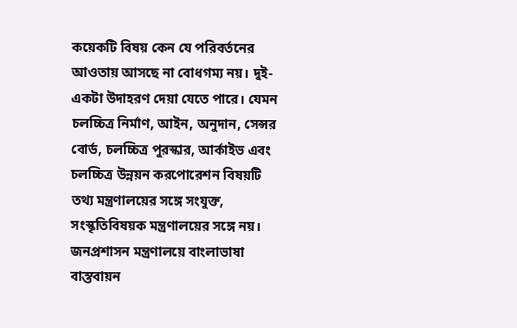কয়েকটি বিষয় কেন যে পরিবর্তনের আওতায় আসছে না বোধগম্য নয়। দুই-একটা উদাহরণ দেয়া যেতে পারে। যেমন চলচ্চিত্র নির্মাণ, আইন, অনুদান, সেন্সর বোর্ড, চলচ্চিত্র পুরস্কার, আর্কাইভ এবং চলচ্চিত্র উন্নয়ন করপোরেশন বিষয়টি তথ্য মন্ত্রণালয়ের সঙ্গে সংযুক্ত, সংস্কৃতিবিষয়ক মন্ত্রণালয়ের সঙ্গে নয়। জনপ্রশাসন মন্ত্রণালয়ে বাংলাভাষা বাস্তবায়ন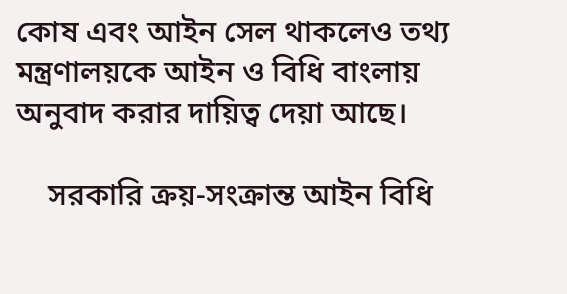কোষ এবং আইন সেল থাকলেও তথ্য মন্ত্রণালয়কে আইন ও বিধি বাংলায় অনুবাদ করার দায়িত্ব দেয়া আছে।

    সরকারি ক্রয়-সংক্রান্ত আইন বিধি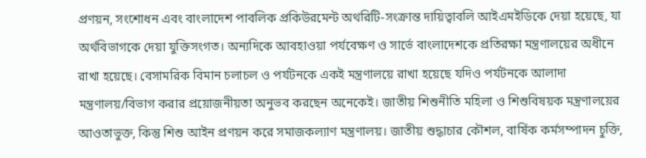প্রণয়ন, সংশোধন এবং বাংলাদেশ পাবলিক প্রকিউরমেন্ট অথরিটি-সংক্রান্ত দায়িত্বাবলি আইএমইডিকে দেয়া হয়েছে, যা অর্থবিভাগকে দেয়া যুক্তিসংগত। অন্যদিকে আবহাওয়া পর্যবেক্ষণ ও সার্ভে বাংলাদেশকে প্রতিরক্ষা মন্ত্রণালয়ের অধীনে রাখা হয়েছে। বেসামরিক বিমান চলাচল ও পর্যটনকে একই মন্ত্রণালয়ে রাখা হয়েছে যদিও পর্যটনকে আলাদা মন্ত্রণালয়/বিভাগ করার প্রয়োজনীয়তা অনুভব করছেন অনেকেই। জাতীয় শিশুনীতি মহিলা ও শিশুবিষয়ক মন্ত্রণালয়ের আওতাভুক্ত, কিন্তু শিশু আইন প্রণয়ন করে সমাজকল্যাণ মন্ত্রণালয়। জাতীয় শুদ্ধাচার কৌশল, বার্ষিক কর্মসম্পাদন চুক্তি,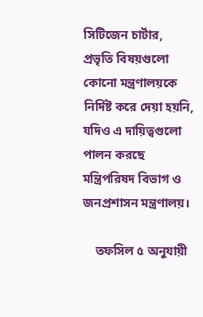সিটিজেন চার্টার, প্রভৃতি বিষয়গুলো কোনো মন্ত্রণালয়কে নির্দিষ্ট করে দেয়া হয়নি, যদিও এ দায়িত্বগুলো পালন করছে মন্ত্রিপরিষদ বিভাগ ও জনপ্রশাসন মন্ত্রণালয়।

    তফসিল ৫ অনুযায়ী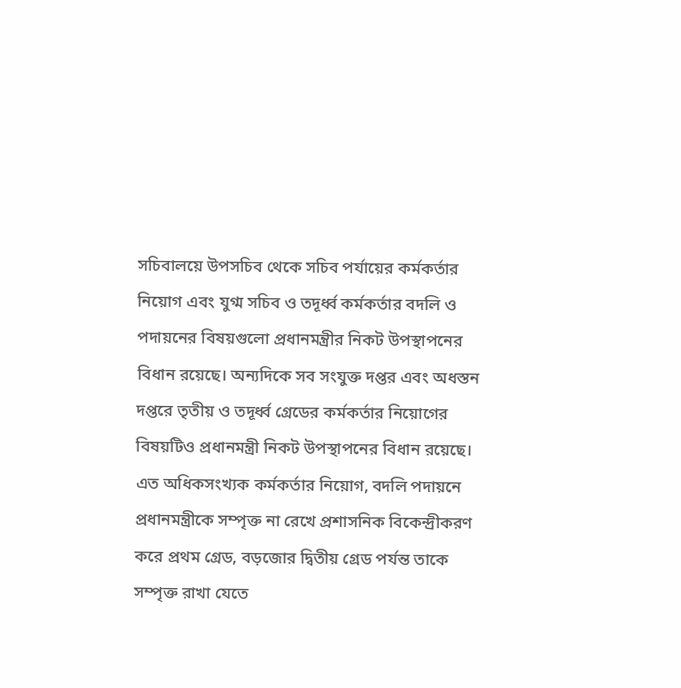সচিবালয়ে উপসচিব থেকে সচিব পর্যায়ের কর্মকর্তার নিয়োগ এবং যুগ্ম সচিব ও তদূর্ধ্ব কর্মকর্তার বদলি ও পদায়নের বিষয়গুলো প্রধানমন্ত্রীর নিকট উপস্থাপনের বিধান রয়েছে। অন্যদিকে সব সংযুক্ত দপ্তর এবং অধস্তন দপ্তরে তৃতীয় ও তদূর্ধ্ব গ্রেডের কর্মকর্তার নিয়োগের বিষয়টিও প্রধানমন্ত্রী নিকট উপস্থাপনের বিধান রয়েছে। এত অধিকসংখ্যক কর্মকর্তার নিয়োগ, বদলি পদায়নে প্রধানমন্ত্রীকে সম্পৃক্ত না রেখে প্রশাসনিক বিকেন্দ্রীকরণ করে প্রথম গ্রেড, বড়জোর দ্বিতীয় গ্রেড পর্যন্ত তাকে সম্পৃক্ত রাখা যেতে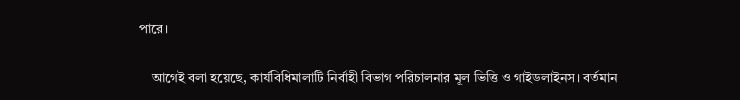পারে।

    আগেই বলা হয়েছে, কার্যবিধিমালাটি নির্বাহী বিভাগ পরিচালনার মূল ভিত্তি ও গাইডলাইনস। বর্তমান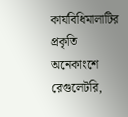কার্যবিধিমালাটির প্রকৃতি অনেকাংশে রেগুলেটরি,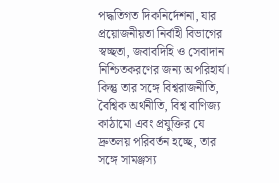পদ্ধতিগত দিকনির্দেশনা, যার প্রয়োজনীয়তা নির্বাহী বিভাগের স্বচ্ছতা, জবাবদিহি ও সেবাদান নিশ্চিতকরণের জন্য অপরিহার্য। কিন্তু তার সঙ্গে বিশ্বরাজনীতি, বৈশ্বিক অর্থনীতি, বিশ্ব বাণিজ্য কাঠামো এবং প্রযুক্তির যে দ্রুতলয় পরিবর্তন হচ্ছে, তার সঙ্গে সামঞ্জস্য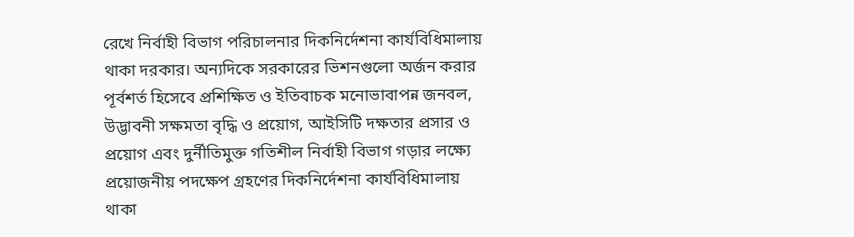রেখে নির্বাহী বিভাগ পরিচালনার দিকনির্দেশনা কার্যবিধিমালায় থাকা দরকার। অন্যদিকে সরকারের ভিশনগুলো অর্জন করার পূর্বশর্ত হিসেবে প্রশিক্ষিত ও ইতিবাচক মনোভাবাপন্ন জনবল, উদ্ভাবনী সক্ষমতা বৃদ্ধি ও প্রয়োগ, আইসিটি দক্ষতার প্রসার ও প্রয়োগ এবং দুর্নীতিমুক্ত গতিশীল নির্বাহী বিভাগ গড়ার লক্ষ্যে প্রয়োজনীয় পদক্ষেপ গ্রহণের দিকনির্দেশনা কার্যবিধিমালায় থাকা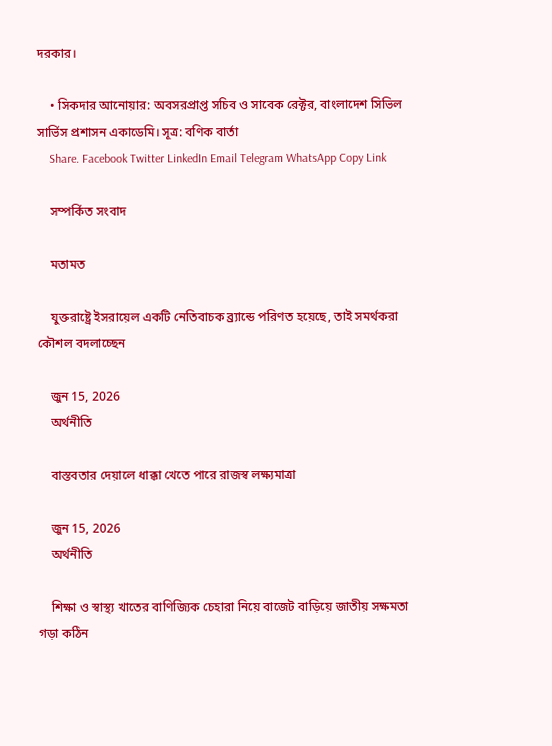দরকার।

    • সিকদার আনোয়ার: অবসরপ্রাপ্ত সচিব ও সাবেক রেক্টর, বাংলাদেশ সিভিল সার্ভিস প্রশাসন একাডেমি। সূত্র: বণিক বার্তা
    Share. Facebook Twitter LinkedIn Email Telegram WhatsApp Copy Link

    সম্পর্কিত সংবাদ

    মতামত

    যুক্তরাষ্ট্রে ইসরায়েল একটি নেতিবাচক ব্র্যান্ডে পরিণত হয়েছে, তাই সমর্থকরা কৌশল বদলাচ্ছেন

    জুন 15, 2026
    অর্থনীতি

    বাস্তবতার দেয়ালে ধাক্কা খেতে পারে রাজস্ব লক্ষ্যমাত্রা

    জুন 15, 2026
    অর্থনীতি

    শিক্ষা ও স্বাস্থ্য খাতের বাণিজ্যিক চেহারা নিয়ে বাজেট বাড়িয়ে জাতীয় সক্ষমতা গড়া কঠিন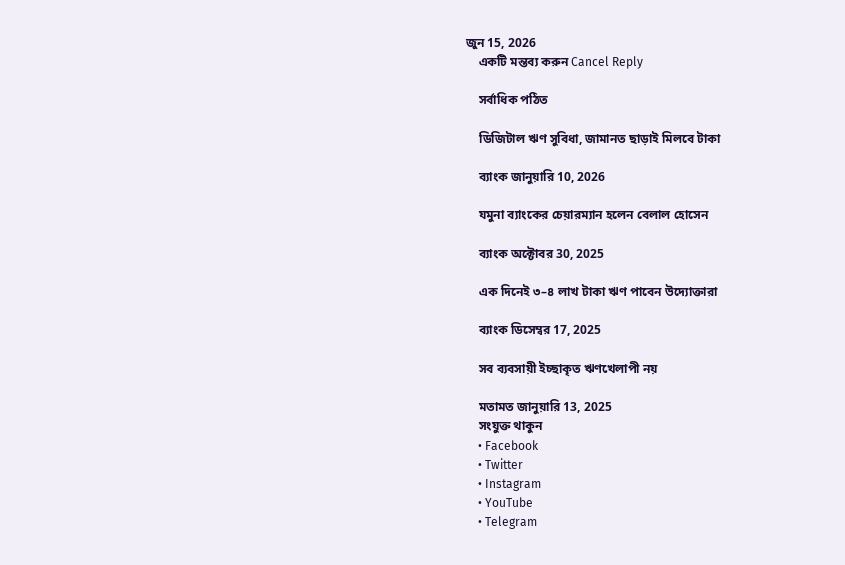জুন 15, 2026
    একটি মন্তব্য করুন Cancel Reply

    সর্বাধিক পঠিত

    ডিজিটাল ঋণ সুবিধা, জামানত ছাড়াই মিলবে টাকা

    ব্যাংক জানুয়ারি 10, 2026

    যমুনা ব্যাংকের চেয়ারম্যান হলেন বেলাল হোসেন

    ব্যাংক অক্টোবর 30, 2025

    এক দিনেই ৩–৪ লাখ টাকা ঋণ পাবেন উদ্যোক্তারা

    ব্যাংক ডিসেম্বর 17, 2025

    সব ব্যবসায়ী ইচ্ছাকৃত ঋণখেলাপী নয়

    মতামত জানুয়ারি 13, 2025
    সংযুক্ত থাকুন
    • Facebook
    • Twitter
    • Instagram
    • YouTube
    • Telegram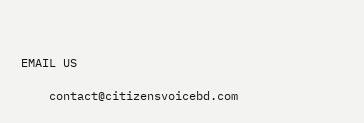EMAIL US

    contact@citizensvoicebd.com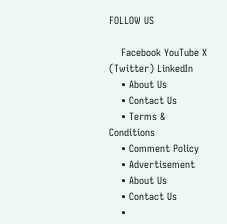FOLLOW US

    Facebook YouTube X (Twitter) LinkedIn
    • About Us
    • Contact Us
    • Terms & Conditions
    • Comment Policy
    • Advertisement
    • About Us
    • Contact Us
    •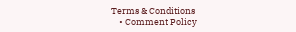Terms & Conditions
    • Comment Policy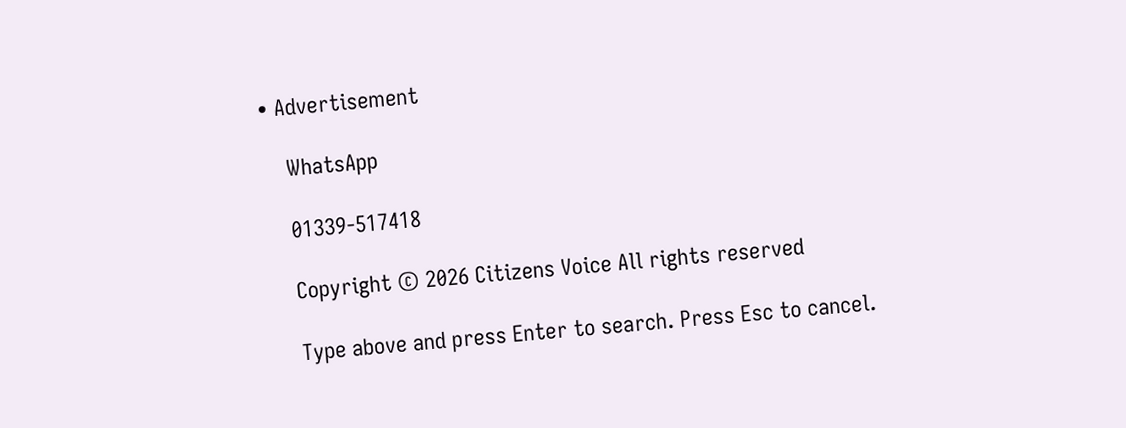• Advertisement

    WhatsApp

    01339-517418

    Copyright © 2026 Citizens Voice All rights reserved

    Type above and press Enter to search. Press Esc to cancel.